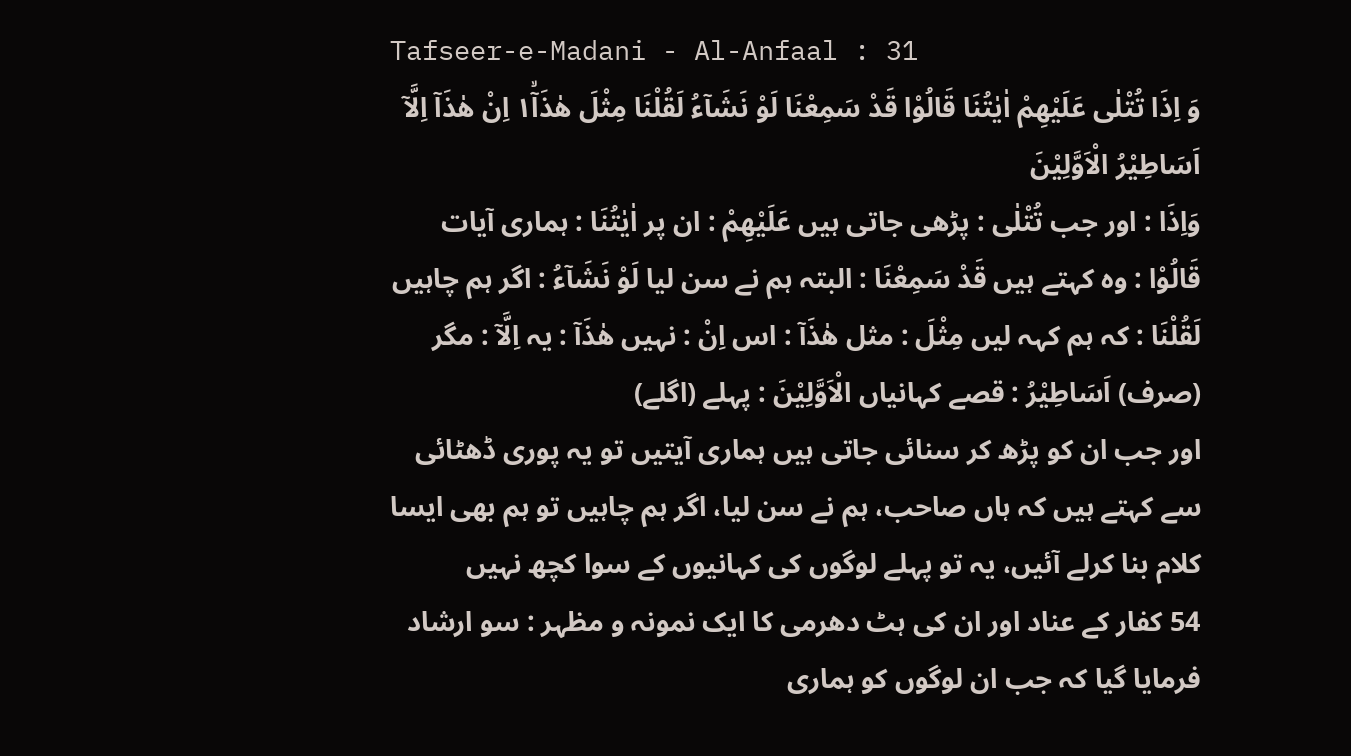Tafseer-e-Madani - Al-Anfaal : 31
وَ اِذَا تُتْلٰى عَلَیْهِمْ اٰیٰتُنَا قَالُوْا قَدْ سَمِعْنَا لَوْ نَشَآءُ لَقُلْنَا مِثْلَ هٰذَاۤ١ۙ اِنْ هٰذَاۤ اِلَّاۤ اَسَاطِیْرُ الْاَوَّلِیْنَ
وَاِذَا : اور جب تُتْلٰى : پڑھی جاتی ہیں عَلَيْهِمْ : ان پر اٰيٰتُنَا : ہماری آیات قَالُوْا : وہ کہتے ہیں قَدْ سَمِعْنَا : البتہ ہم نے سن لیا لَوْ نَشَآءُ : اگر ہم چاہیں لَقُلْنَا : کہ ہم کہہ لیں مِثْلَ : مثل هٰذَآ : اس اِنْ : نہیں هٰذَآ : یہ اِلَّآ : مگر (صرف) اَسَاطِيْرُ : قصے کہانیاں الْاَوَّلِيْنَ : پہلے (اگلے)
اور جب ان کو پڑھ کر سنائی جاتی ہیں ہماری آیتیں تو یہ پوری ڈھٹائی سے کہتے ہیں کہ ہاں صاحب، ہم نے سن لیا، اگر ہم چاہیں تو ہم بھی ایسا کلام بنا کرلے آئیں، یہ تو پہلے لوگوں کی کہانیوں کے سوا کچھ نہیں
54 کفار کے عناد اور ان کی ہٹ دھرمی کا ایک نمونہ و مظہر : سو ارشاد فرمایا گیا کہ جب ان لوگوں کو ہماری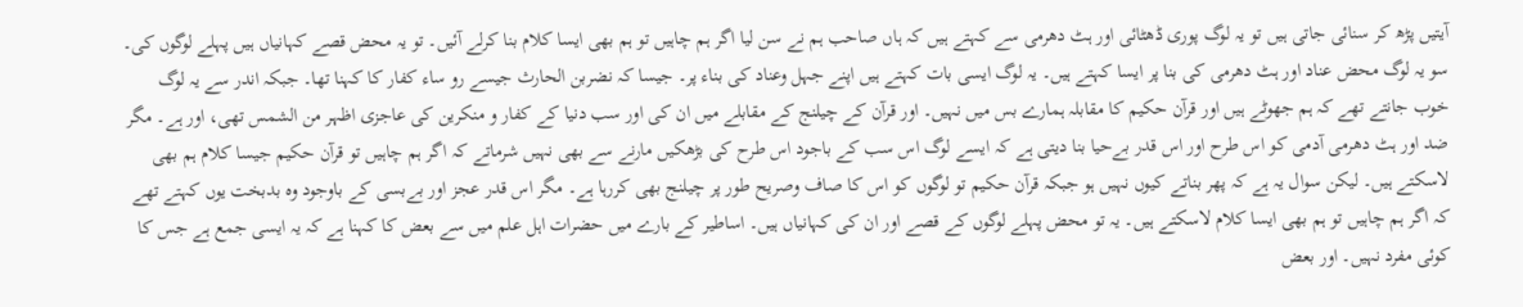آیتیں پڑھ کر سنائی جاتی ہیں تو یہ لوگ پوری ڈھٹائی اور ہٹ دھرمی سے کہتے ہیں کہ ہاں صاحب ہم نے سن لیا اگر ہم چاہیں تو ہم بھی ایسا کلام بنا کرلے آئیں۔ تو یہ محض قصے کہانیاں ہیں پہلے لوگوں کی۔ سو یہ لوگ محض عناد اور ہٹ دھرمی کی بنا پر ایسا کہتے ہیں۔ یہ لوگ ایسی بات کہتے ہیں اپنے جہل وعناد کی بناء پر۔ جیسا کہ نضربن الحارث جیسے رو ساء کفار کا کہنا تھا۔ جبکہ اندر سے یہ لوگ خوب جانتے تھے کہ ہم جھوٹے ہیں اور قرآن حکیم کا مقابلہ ہمارے بس میں نہیں۔ اور قرآن کے چیلنج کے مقابلے میں ان کی اور سب دنیا کے کفار و منکرین کی عاجزی اظہر من الشمس تھی، اور ہے۔ مگر ضد اور ہٹ دھرمی آدمی کو اس طرح اور اس قدر بےحیا بنا دیتی ہے کہ ایسے لوگ اس سب کے باجود اس طرح کی بڑھکیں مارنے سے بھی نہیں شرماتے کہ اگر ہم چاہیں تو قرآن حکیم جیسا کلام ہم بھی لاسکتے ہیں۔ لیکن سوال یہ ہے کہ پھر بناتے کیوں نہیں ہو جبکہ قرآن حکیم تو لوگوں کو اس کا صاف وصریح طور پر چیلنج بھی کررہا ہے۔ مگر اس قدر عجز اور بےبسی کے باوجود وہ بدبخت یوں کہتے تھے کہ اگر ہم چاہیں تو ہم بھی ایسا کلام لاسکتے ہیں۔ یہ تو محض پہلے لوگوں کے قصے اور ان کی کہانیاں ہیں۔ اساطیر کے بارے میں حضرات اہل علم میں سے بعض کا کہنا ہے کہ یہ ایسی جمع ہے جس کا کوئی مفرد نہیں۔ اور بعض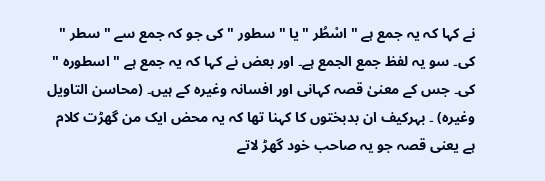نے کہا کہ یہ جمع ہے " اسْطُر " یا " سطور " کی جو کہ جمع سے " سطر " کی۔ سو یہ لفظ جمع الجمع ہے۔ اور بعض نے کہا کہ یہ جمع ہے " اسطورہ " کی۔ جس کے معنیٰ قصہ کہانی اور افسانہ وغیرہ کے ہیں۔ (محاسن التاویل وغیرہ) ۔ بہرکیف ان بدبختوں کا کہنا تھا کہ یہ محض ایک من گھڑت کلام ہے یعنی قصہ جو یہ صاحب خود گھڑ لاتے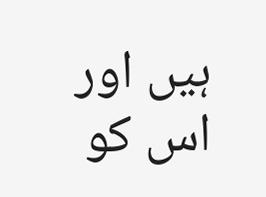ہیں اور اس کو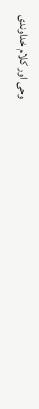وحی اور کلام خداوندی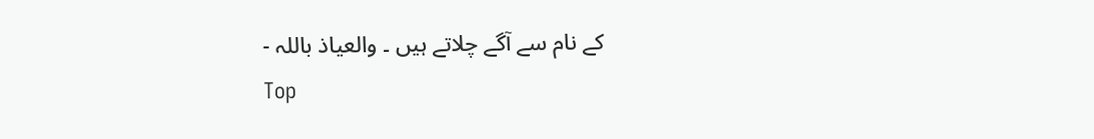کے نام سے آگے چلاتے ہیں ۔ والعیاذ باللہ -
Top